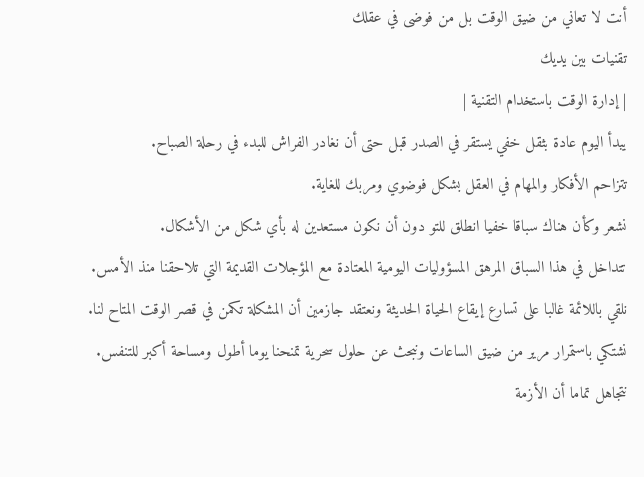أنت لا تعاني من ضيق الوقت بل من فوضى في عقلك
تقنيات بين يديك
| إدارة الوقت باستخدام التقنية |
يبدأ اليوم عادة بثقل خفي يستقر في الصدر قبل حتى أن نغادر الفراش للبدء في رحلة الصباح.
تتزاحم الأفكار والمهام في العقل بشكل فوضوي ومربك للغاية.
نشعر وكأن هناك سباقا خفيا انطلق للتو دون أن نكون مستعدين له بأي شكل من الأشكال.
تتداخل في هذا السباق المرهق المسؤوليات اليومية المعتادة مع المؤجلات القديمة التي تلاحقنا منذ الأمس.
نلقي باللائمة غالبا على تسارع إيقاع الحياة الحديثة ونعتقد جازمين أن المشكلة تكمن في قصر الوقت المتاح لنا.
نشتكي باستمرار مرير من ضيق الساعات ونبحث عن حلول سحرية تمنحنا يوما أطول ومساحة أكبر للتنفس.
نتجاهل تماما أن الأزمة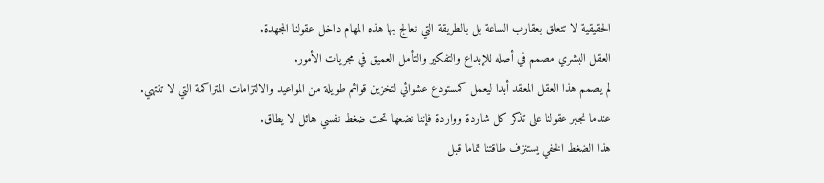الحقيقية لا تتعلق بعقارب الساعة بل بالطريقة التي نعالج بها هذه المهام داخل عقولنا المجهدة.
العقل البشري مصمم في أصله للإبداع والتفكير والتأمل العميق في مجريات الأمور.
لم يصمم هذا العقل المعقد أبدا ليعمل كمستودع عشوائي لتخزين قوائم طويلة من المواعيد والالتزامات المتراكمة التي لا تنتهي.
عندما نجبر عقولنا على تذكر كل شاردة وواردة فإننا نضعها تحت ضغط نفسي هائل لا يطاق.
هذا الضغط الخفي يستنزف طاقتنا تماما قبل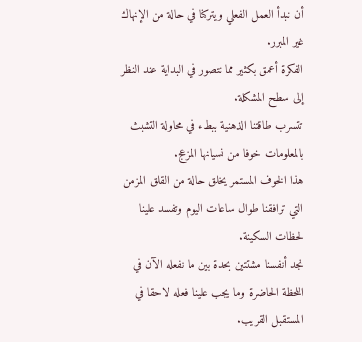أن نبدأ العمل الفعلي ويتركنا في حالة من الإنهاك غير المبرر.
الفكرة أعمق بكثير مما نتصور في البداية عند النظر إلى سطح المشكلة.
تتسرب طاقتنا الذهنية ببطء في محاولة التشبث بالمعلومات خوفا من نسيانها المزعج.
هذا الخوف المستمر يخلق حالة من القلق المزمن التي ترافقنا طوال ساعات اليوم وتفسد علينا لحظات السكينة.
نجد أنفسنا مشتتين بحدة بين ما نفعله الآن في اللحظة الحاضرة وما يجب علينا فعله لاحقا في المستقبل القريب.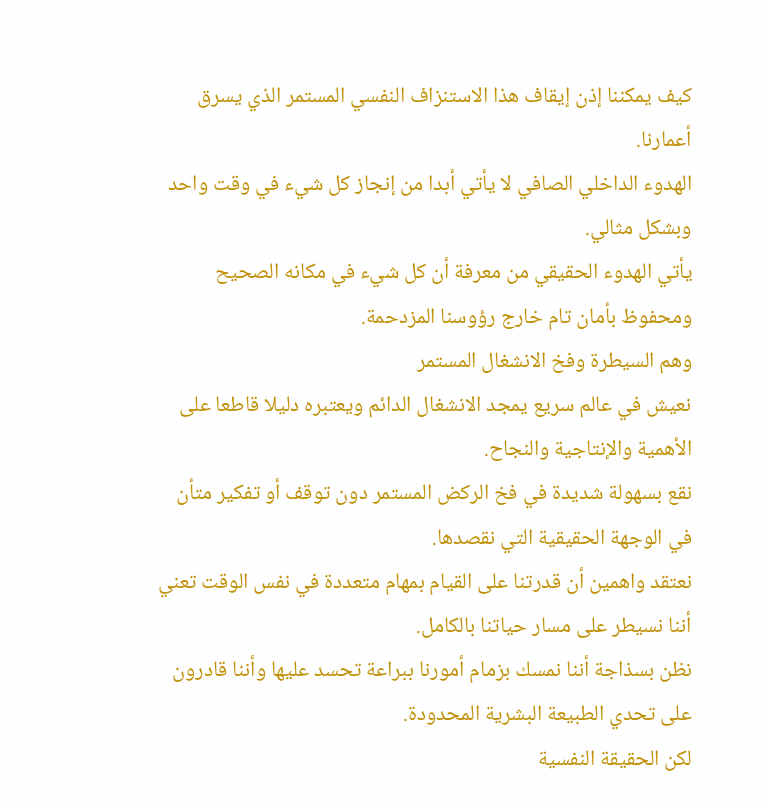كيف يمكننا إذن إيقاف هذا الاستنزاف النفسي المستمر الذي يسرق أعمارنا.
الهدوء الداخلي الصافي لا يأتي أبدا من إنجاز كل شيء في وقت واحد وبشكل مثالي.
يأتي الهدوء الحقيقي من معرفة أن كل شيء في مكانه الصحيح ومحفوظ بأمان تام خارج رؤوسنا المزدحمة.
وهم السيطرة وفخ الانشغال المستمر
نعيش في عالم سريع يمجد الانشغال الدائم ويعتبره دليلا قاطعا على الأهمية والإنتاجية والنجاح.
نقع بسهولة شديدة في فخ الركض المستمر دون توقف أو تفكير متأن في الوجهة الحقيقية التي نقصدها.
نعتقد واهمين أن قدرتنا على القيام بمهام متعددة في نفس الوقت تعني أننا نسيطر على مسار حياتنا بالكامل.
نظن بسذاجة أننا نمسك بزمام أمورنا ببراعة تحسد عليها وأننا قادرون على تحدي الطبيعة البشرية المحدودة.
لكن الحقيقة النفسية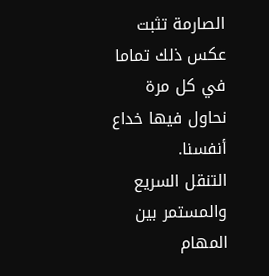الصارمة تثبت عكس ذلك تماما في كل مرة نحاول فيها خداع أنفسنا.
التنقل السريع والمستمر بين المهام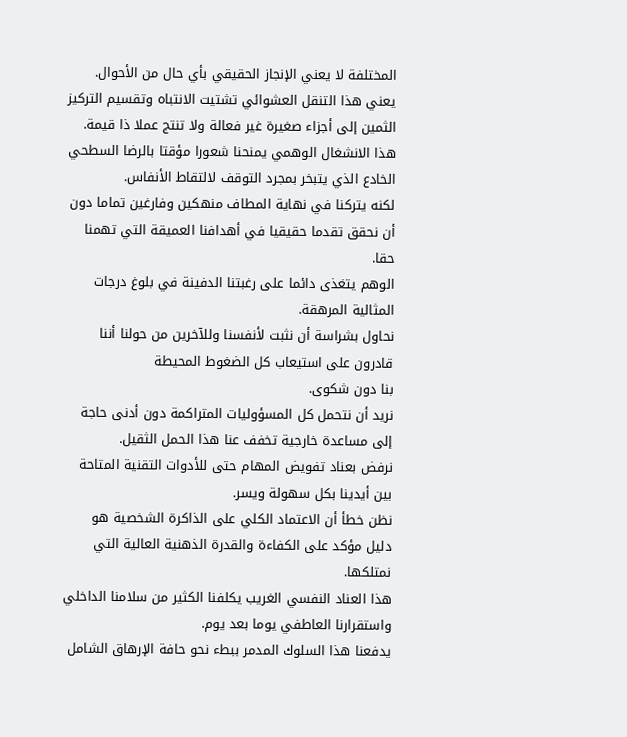المختلفة لا يعني الإنجاز الحقيقي بأي حال من الأحوال.
يعني هذا التنقل العشوائي تشتيت الانتباه وتقسيم التركيز الثمين إلى أجزاء صغيرة غير فعالة ولا تنتج عملا ذا قيمة.
هذا الانشغال الوهمي يمنحنا شعورا مؤقتا بالرضا السطحي الخادع الذي يتبخر بمجرد التوقف لالتقاط الأنفاس.
لكنه يتركنا في نهاية المطاف منهكين وفارغين تماما دون أن نحقق تقدما حقيقيا في أهدافنا العميقة التي تهمنا حقا.
الوهم يتغذى دائما على رغبتنا الدفينة في بلوغ درجات المثالية المرهقة.
نحاول بشراسة أن نثبت لأنفسنا وللآخرين من حولنا أننا قادرون على استيعاب كل الضغوط المحيطة
بنا دون شكوى.
نريد أن نتحمل كل المسؤوليات المتراكمة دون أدنى حاجة إلى مساعدة خارجية تخفف عنا هذا الحمل الثقيل.
نرفض بعناد تفويض المهام حتى للأدوات التقنية المتاحة بين أيدينا بكل سهولة ويسر.
نظن خطأ أن الاعتماد الكلي على الذاكرة الشخصية هو دليل مؤكد على الكفاءة والقدرة الذهنية العالية التي نمتلكها.
هذا العناد النفسي الغريب يكلفنا الكثير من سلامنا الداخلي واستقرارنا العاطفي يوما بعد يوم.
يدفعنا هذا السلوك المدمر ببطء نحو حافة الإرهاق الشامل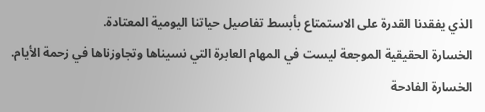الذي يفقدنا القدرة على الاستمتاع بأبسط تفاصيل حياتنا اليومية المعتادة.
الخسارة الحقيقية الموجعة ليست في المهام العابرة التي نسيناها وتجاوزناها في زحمة الأيام.
الخسارة الفادحة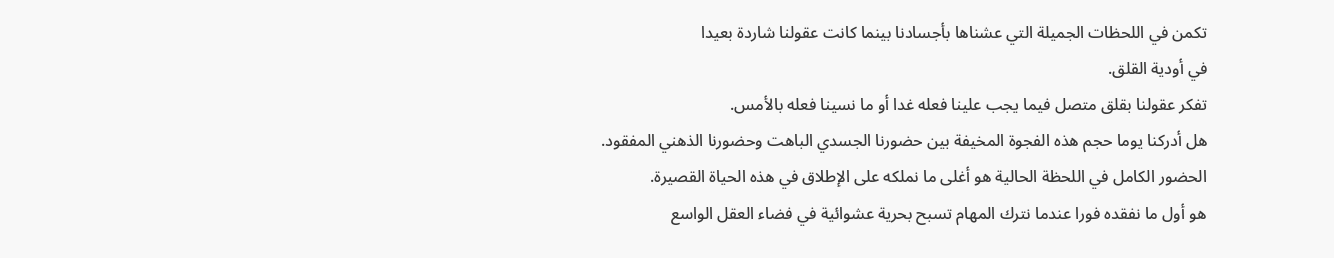تكمن في اللحظات الجميلة التي عشناها بأجسادنا بينما كانت عقولنا شاردة بعيدا
في أودية القلق.
تفكر عقولنا بقلق متصل فيما يجب علينا فعله غدا أو ما نسينا فعله بالأمس.
هل أدركنا يوما حجم هذه الفجوة المخيفة بين حضورنا الجسدي الباهت وحضورنا الذهني المفقود.
الحضور الكامل في اللحظة الحالية هو أغلى ما نملكه على الإطلاق في هذه الحياة القصيرة.
هو أول ما نفقده فورا عندما نترك المهام تسبح بحرية عشوائية في فضاء العقل الواسع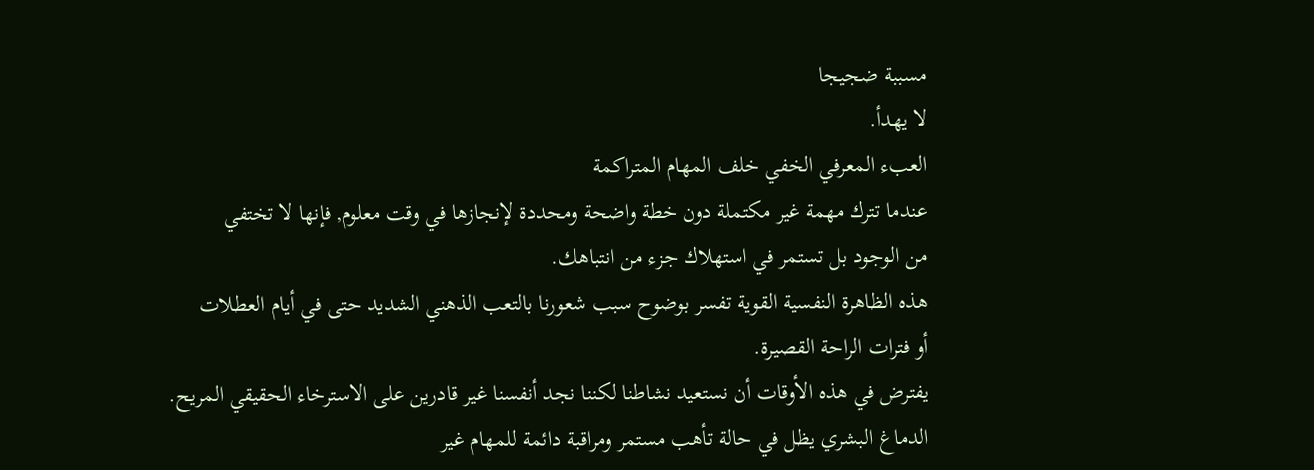مسببة ضجيجا
لا يهدأ.
العبء المعرفي الخفي خلف المهام المتراكمة
عندما تترك مهمة غير مكتملة دون خطة واضحة ومحددة لإنجازها في وقت معلوم, فإنها لا تختفي
من الوجود بل تستمر في استهلاك جزء من انتباهك.
هذه الظاهرة النفسية القوية تفسر بوضوح سبب شعورنا بالتعب الذهني الشديد حتى في أيام العطلات
أو فترات الراحة القصيرة.
يفترض في هذه الأوقات أن نستعيد نشاطنا لكننا نجد أنفسنا غير قادرين على الاسترخاء الحقيقي المريح.
الدماغ البشري يظل في حالة تأهب مستمر ومراقبة دائمة للمهام غير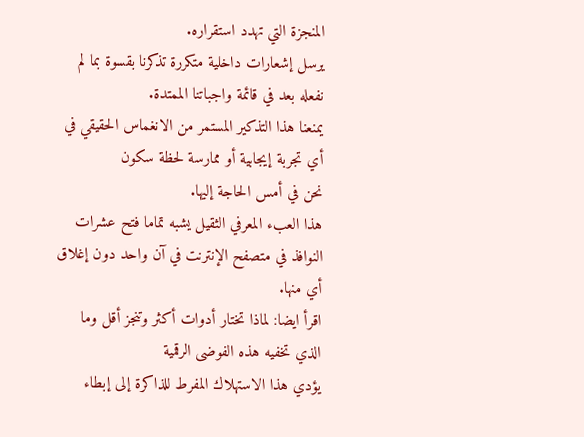المنجزة التي تهدد استقراره.
يرسل إشعارات داخلية متكررة تذكرنا بقسوة بما لم نفعله بعد في قائمة واجباتنا الممتدة.
يمنعنا هذا التذكير المستمر من الانغماس الحقيقي في أي تجربة إيجابية أو ممارسة لحظة سكون
نحن في أمس الحاجة إليها.
هذا العبء المعرفي الثقيل يشبه تماما فتح عشرات النوافذ في متصفح الإنترنت في آن واحد دون إغلاق
أي منها.
اقرأ ايضا: لماذا تختار أدوات أكثر وتنجز أقل وما الذي تخفيه هذه الفوضى الرقمية
يؤدي هذا الاستهلاك المفرط للذاكرة إلى إبطاء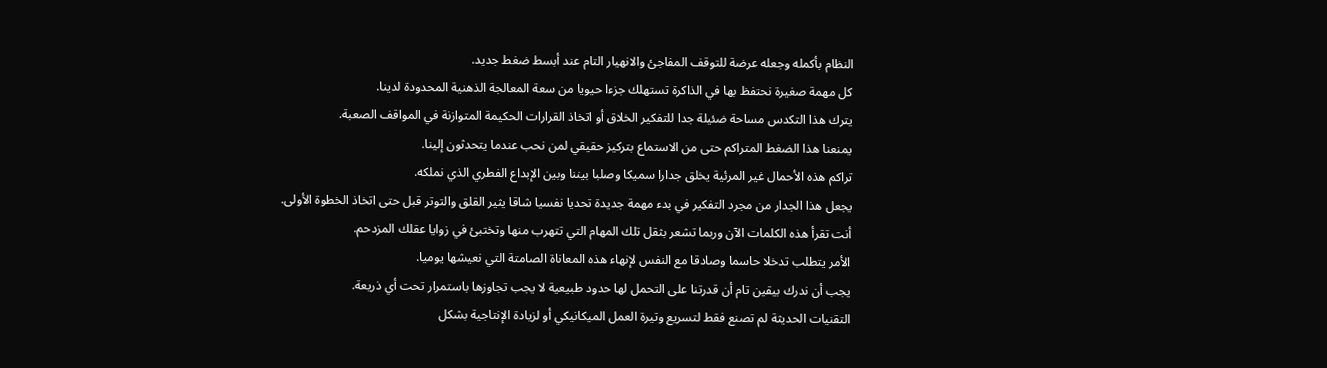النظام بأكمله وجعله عرضة للتوقف المفاجئ والانهيار التام عند أبسط ضغط جديد.
كل مهمة صغيرة نحتفظ بها في الذاكرة تستهلك جزءا حيويا من سعة المعالجة الذهنية المحدودة لدينا.
يترك هذا التكدس مساحة ضئيلة جدا للتفكير الخلاق أو اتخاذ القرارات الحكيمة المتوازنة في المواقف الصعبة.
يمنعنا هذا الضغط المتراكم حتى من الاستماع بتركيز حقيقي لمن نحب عندما يتحدثون إلينا.
تراكم هذه الأحمال غير المرئية يخلق جدارا سميكا وصلبا بيننا وبين الإبداع الفطري الذي نملكه.
يجعل هذا الجدار من مجرد التفكير في بدء مهمة جديدة تحديا نفسيا شاقا يثير القلق والتوتر قبل حتى اتخاذ الخطوة الأولى.
أنت تقرأ هذه الكلمات الآن وربما تشعر بثقل تلك المهام التي تتهرب منها وتختبئ في زوايا عقلك المزدحم.
الأمر يتطلب تدخلا حاسما وصادقا مع النفس لإنهاء هذه المعاناة الصامتة التي نعيشها يوميا.
يجب أن ندرك بيقين تام أن قدرتنا على التحمل لها حدود طبيعية لا يجب تجاوزها باستمرار تحت أي ذريعة.
التقنيات الحديثة لم تصنع فقط لتسريع وتيرة العمل الميكانيكي أو لزيادة الإنتاجية بشكل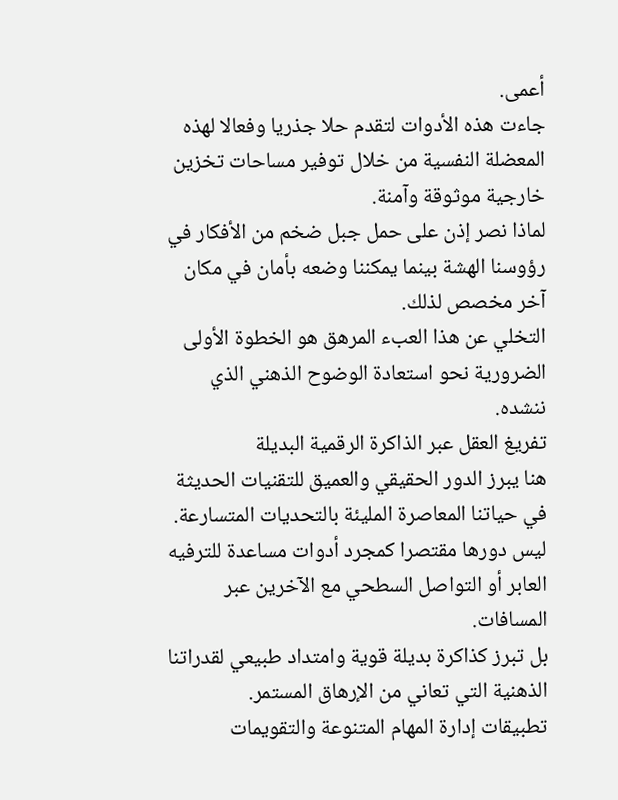أعمى.
جاءت هذه الأدوات لتقدم حلا جذريا وفعالا لهذه المعضلة النفسية من خلال توفير مساحات تخزين خارجية موثوقة وآمنة.
لماذا نصر إذن على حمل جبل ضخم من الأفكار في رؤوسنا الهشة بينما يمكننا وضعه بأمان في مكان آخر مخصص لذلك.
التخلي عن هذا العبء المرهق هو الخطوة الأولى الضرورية نحو استعادة الوضوح الذهني الذي ننشده.
تفريغ العقل عبر الذاكرة الرقمية البديلة
هنا يبرز الدور الحقيقي والعميق للتقنيات الحديثة في حياتنا المعاصرة المليئة بالتحديات المتسارعة.
ليس دورها مقتصرا كمجرد أدوات مساعدة للترفيه العابر أو التواصل السطحي مع الآخرين عبر المسافات.
بل تبرز كذاكرة بديلة قوية وامتداد طبيعي لقدراتنا الذهنية التي تعاني من الإرهاق المستمر.
تطبيقات إدارة المهام المتنوعة والتقويمات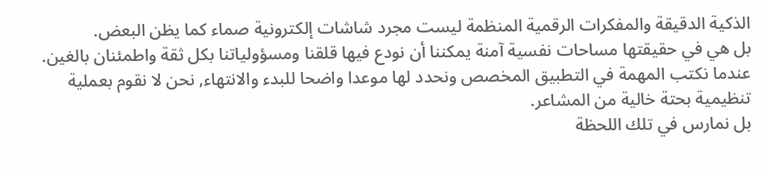الذكية الدقيقة والمفكرات الرقمية المنظمة ليست مجرد شاشات إلكترونية صماء كما يظن البعض.
بل هي في حقيقتها مساحات نفسية آمنة يمكننا أن نودع فيها قلقنا ومسؤولياتنا بكل ثقة واطمئنان بالغين.
عندما نكتب المهمة في التطبيق المخصص ونحدد لها موعدا واضحا للبدء والانتهاء, نحن لا نقوم بعملية تنظيمية بحتة خالية من المشاعر.
بل نمارس في تلك اللحظة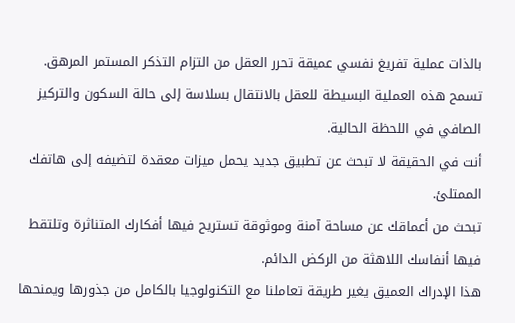بالذات عملية تفريغ نفسي عميقة تحرر العقل من التزام التذكر المستمر المرهق.
تسمح هذه العملية البسيطة للعقل بالانتقال بسلاسة إلى حالة السكون والتركيز الصافي في اللحظة الحالية.
أنت في الحقيقة لا تبحث عن تطبيق جديد يحمل ميزات معقدة لتضيفه إلى هاتفك الممتلئ.
تبحث من أعماقك عن مساحة آمنة وموثوقة تستريح فيها أفكارك المتناثرة وتلتقط فيها أنفاسك اللاهثة من الركض الدائم.
هذا الإدراك العميق يغير طريقة تعاملنا مع التكنولوجيا بالكامل من جذورها ويمنحها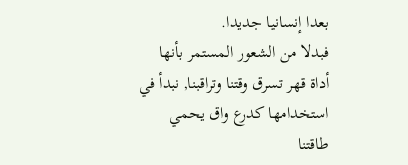بعدا إنسانيا جديدا.
فبدلا من الشعور المستمر بأنها أداة قهر تسرق وقتنا وتراقبنا, نبدأ في استخدامها كدرع واق يحمي طاقتنا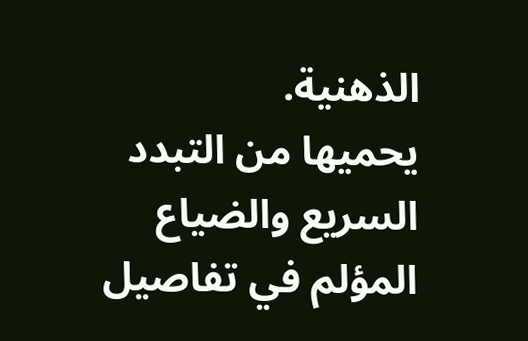الذهنية.
يحميها من التبدد السريع والضياع المؤلم في تفاصيل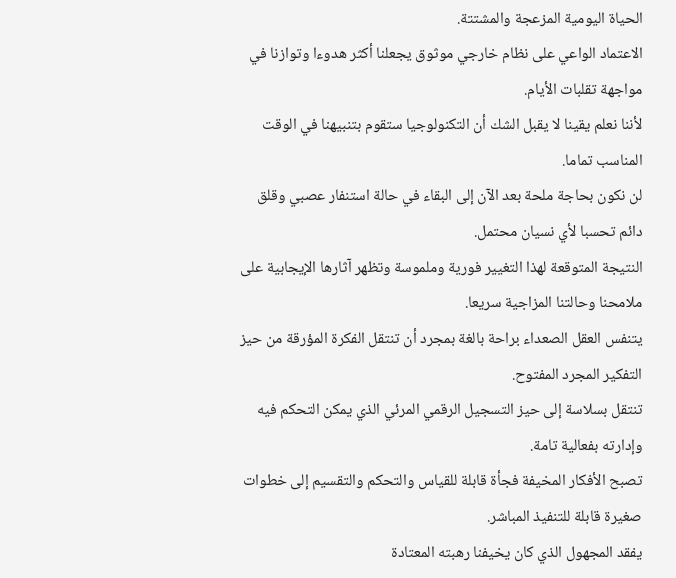الحياة اليومية المزعجة والمشتتة.
الاعتماد الواعي على نظام خارجي موثوق يجعلنا أكثر هدوءا وتوازنا في مواجهة تقلبات الأيام.
لأننا نعلم يقينا لا يقبل الشك أن التكنولوجيا ستقوم بتنبيهنا في الوقت المناسب تماما.
لن نكون بحاجة ملحة بعد الآن إلى البقاء في حالة استنفار عصبي وقلق دائم تحسبا لأي نسيان محتمل.
النتيجة المتوقعة لهذا التغيير فورية وملموسة وتظهر آثارها الإيجابية على ملامحنا وحالتنا المزاجية سريعا.
يتنفس العقل الصعداء براحة بالغة بمجرد أن تنتقل الفكرة المؤرقة من حيز التفكير المجرد المفتوح.
تنتقل بسلاسة إلى حيز التسجيل الرقمي المرئي الذي يمكن التحكم فيه وإدارته بفعالية تامة.
تصبح الأفكار المخيفة فجأة قابلة للقياس والتحكم والتقسيم إلى خطوات صغيرة قابلة للتنفيذ المباشر.
يفقد المجهول الذي كان يخيفنا رهبته المعتادة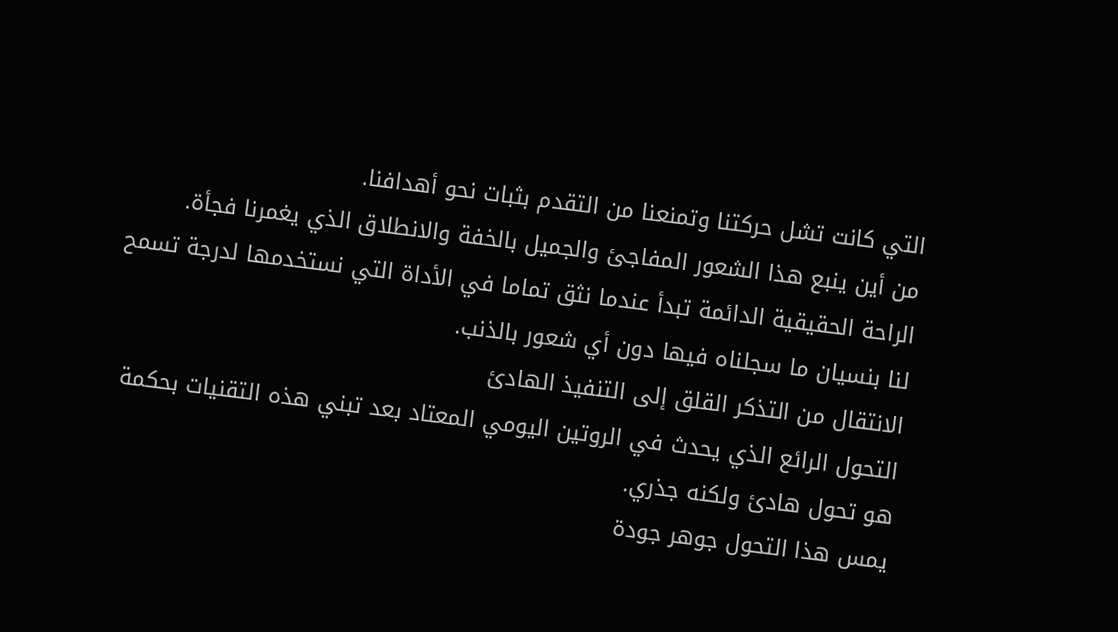التي كانت تشل حركتنا وتمنعنا من التقدم بثبات نحو أهدافنا.
من أين ينبع هذا الشعور المفاجئ والجميل بالخفة والانطلاق الذي يغمرنا فجأة.
الراحة الحقيقية الدائمة تبدأ عندما نثق تماما في الأداة التي نستخدمها لدرجة تسمح لنا بنسيان ما سجلناه فيها دون أي شعور بالذنب.
الانتقال من التذكر القلق إلى التنفيذ الهادئ
التحول الرائع الذي يحدث في الروتين اليومي المعتاد بعد تبني هذه التقنيات بحكمة هو تحول هادئ ولكنه جذري.
يمس هذا التحول جوهر جودة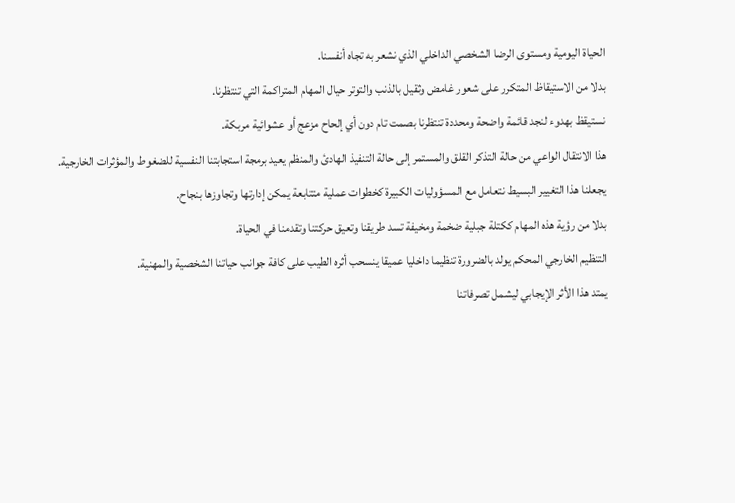الحياة اليومية ومستوى الرضا الشخصي الداخلي الذي نشعر به تجاه أنفسنا.
بدلا من الاستيقاظ المتكرر على شعور غامض وثقيل بالذنب والتوتر حيال المهام المتراكمة التي تنتظرنا.
نستيقظ بهدوء لنجد قائمة واضحة ومحددة تنتظرنا بصمت تام دون أي إلحاح مزعج أو عشوائية مربكة.
هذا الانتقال الواعي من حالة التذكر القلق والمستمر إلى حالة التنفيذ الهادئ والمنظم يعيد برمجة استجابتنا النفسية للضغوط والمؤثرات الخارجية.
يجعلنا هذا التغيير البسيط نتعامل مع المسؤوليات الكبيرة كخطوات عملية متتابعة يمكن إدارتها وتجاوزها بنجاح.
بدلا من رؤية هذه المهام ككتلة جبلية ضخمة ومخيفة تسد طريقنا وتعيق حركتنا وتقدمنا في الحياة.
التنظيم الخارجي المحكم يولد بالضرورة تنظيما داخليا عميقا ينسحب أثره الطيب على كافة جوانب حياتنا الشخصية والمهنية.
يمتد هذا الأثر الإيجابي ليشمل تصرفاتنا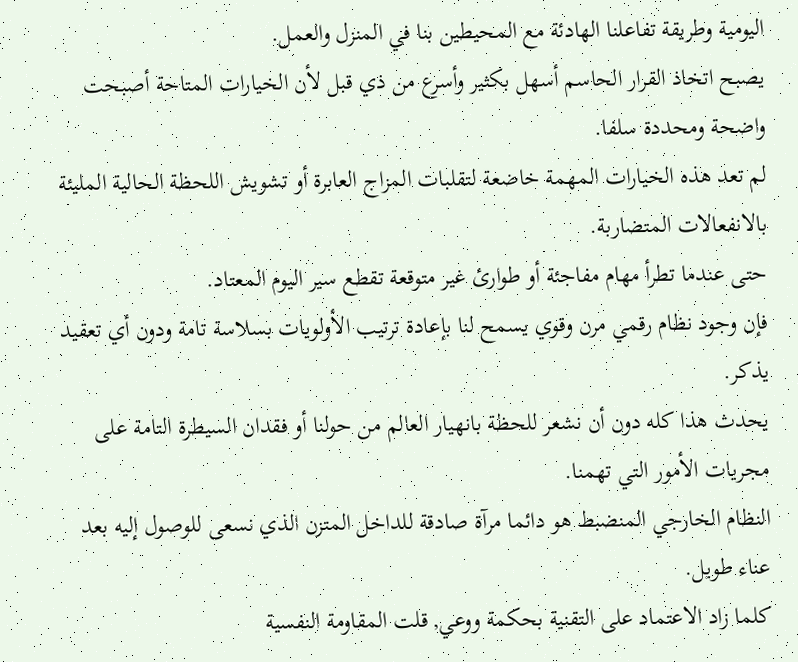اليومية وطريقة تفاعلنا الهادئة مع المحيطين بنا في المنزل والعمل.
يصبح اتخاذ القرار الحاسم أسهل بكثير وأسرع من ذي قبل لأن الخيارات المتاحة أصبحت واضحة ومحددة سلفا.
لم تعد هذه الخيارات المهمة خاضعة لتقلبات المزاج العابرة أو تشويش اللحظة الحالية المليئة بالانفعالات المتضاربة.
حتى عندما تطرأ مهام مفاجئة أو طوارئ غير متوقعة تقطع سير اليوم المعتاد.
فإن وجود نظام رقمي مرن وقوي يسمح لنا بإعادة ترتيب الأولويات بسلاسة تامة ودون أي تعقيد يذكر.
يحدث هذا كله دون أن نشعر للحظة بانهيار العالم من حولنا أو فقدان السيطرة التامة على مجريات الأمور التي تهمنا.
النظام الخارجي المنضبط هو دائما مرآة صادقة للداخل المتزن الذي نسعى للوصول إليه بعد عناء طويل.
كلما زاد الاعتماد على التقنية بحكمة ووعي, قلت المقاومة النفسية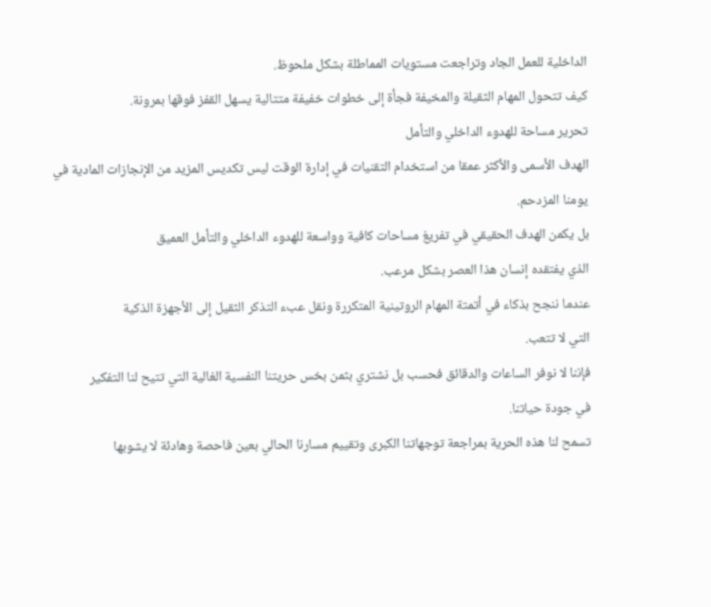الداخلية للعمل الجاد وتراجعت مستويات المماطلة بشكل ملحوظ.
كيف تتحول المهام الثقيلة والمخيفة فجأة إلى خطوات خفيفة متتالية يسهل القفز فوقها بمرونة.
تحرير مساحة للهدوء الداخلي والتأمل
الهدف الأسمى والأكثر عمقا من استخدام التقنيات في إدارة الوقت ليس تكديس المزيد من الإنجازات المادية في يومنا المزدحم.
بل يكمن الهدف الحقيقي في تفريغ مساحات كافية وواسعة للهدوء الداخلي والتأمل العميق
الذي يفتقده إنسان هذا العصر بشكل مرعب.
عندما ننجح بذكاء في أتمتة المهام الروتينية المتكررة ونقل عبء التذكر الثقيل إلى الأجهزة الذكية
التي لا تتعب.
فإننا لا نوفر الساعات والدقائق فحسب بل نشتري بثمن بخس حريتنا النفسية الغالية التي تتيح لنا التفكير
في جودة حياتنا.
تسمح لنا هذه الحرية بمراجعة توجهاتنا الكبرى وتقييم مسارنا الحالي بعين فاحصة وهادئة لا يشوبها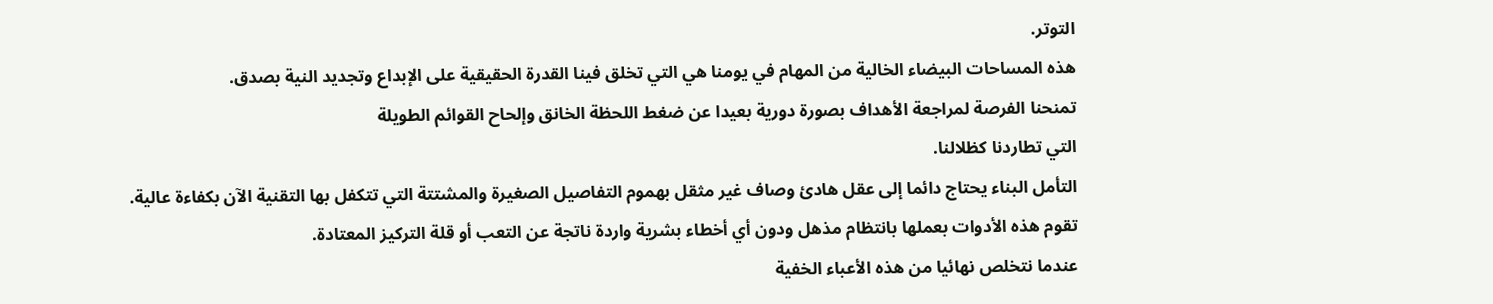التوتر.
هذه المساحات البيضاء الخالية من المهام في يومنا هي التي تخلق فينا القدرة الحقيقية على الإبداع وتجديد النية بصدق.
تمنحنا الفرصة لمراجعة الأهداف بصورة دورية بعيدا عن ضغط اللحظة الخانق وإلحاح القوائم الطويلة
التي تطاردنا كظلالنا.
التأمل البناء يحتاج دائما إلى عقل هادئ وصاف غير مثقل بهموم التفاصيل الصغيرة والمشتتة التي تتكفل بها التقنية الآن بكفاءة عالية.
تقوم هذه الأدوات بعملها بانتظام مذهل ودون أي أخطاء بشرية واردة ناتجة عن التعب أو قلة التركيز المعتادة.
عندما نتخلص نهائيا من هذه الأعباء الخفية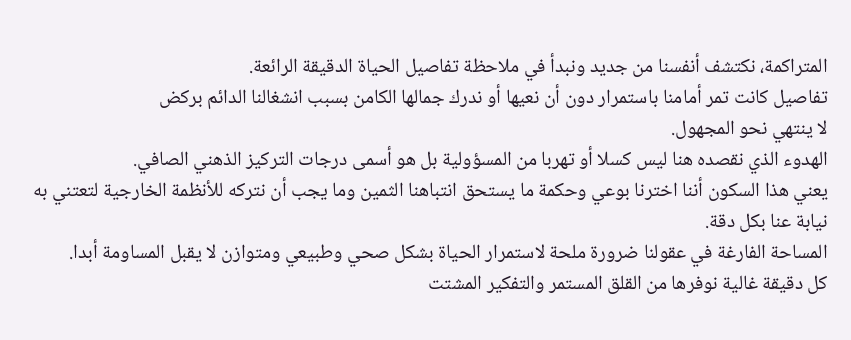المتراكمة، نكتشف أنفسنا من جديد ونبدأ في ملاحظة تفاصيل الحياة الدقيقة الرائعة.
تفاصيل كانت تمر أمامنا باستمرار دون أن نعيها أو ندرك جمالها الكامن بسبب انشغالنا الدائم بركض
لا ينتهي نحو المجهول.
الهدوء الذي نقصده هنا ليس كسلا أو تهربا من المسؤولية بل هو أسمى درجات التركيز الذهني الصافي.
يعني هذا السكون أننا اخترنا بوعي وحكمة ما يستحق انتباهنا الثمين وما يجب أن نتركه للأنظمة الخارجية لتعتني به نيابة عنا بكل دقة.
المساحة الفارغة في عقولنا ضرورة ملحة لاستمرار الحياة بشكل صحي وطبيعي ومتوازن لا يقبل المساومة أبدا.
كل دقيقة غالية نوفرها من القلق المستمر والتفكير المشتت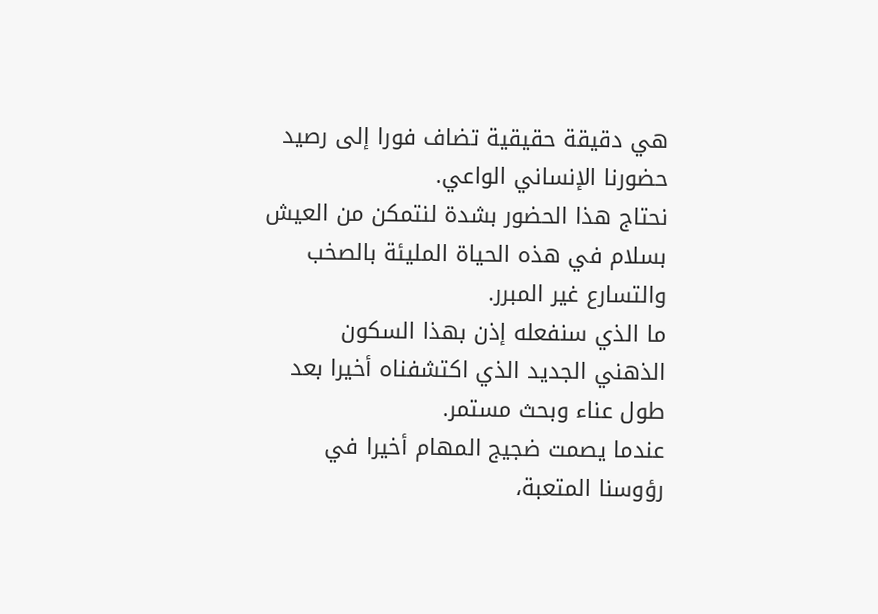هي دقيقة حقيقية تضاف فورا إلى رصيد حضورنا الإنساني الواعي.
نحتاج هذا الحضور بشدة لنتمكن من العيش بسلام في هذه الحياة المليئة بالصخب والتسارع غير المبرر.
ما الذي سنفعله إذن بهذا السكون الذهني الجديد الذي اكتشفناه أخيرا بعد طول عناء وبحث مستمر.
عندما يصمت ضجيج المهام أخيرا في رؤوسنا المتعبة،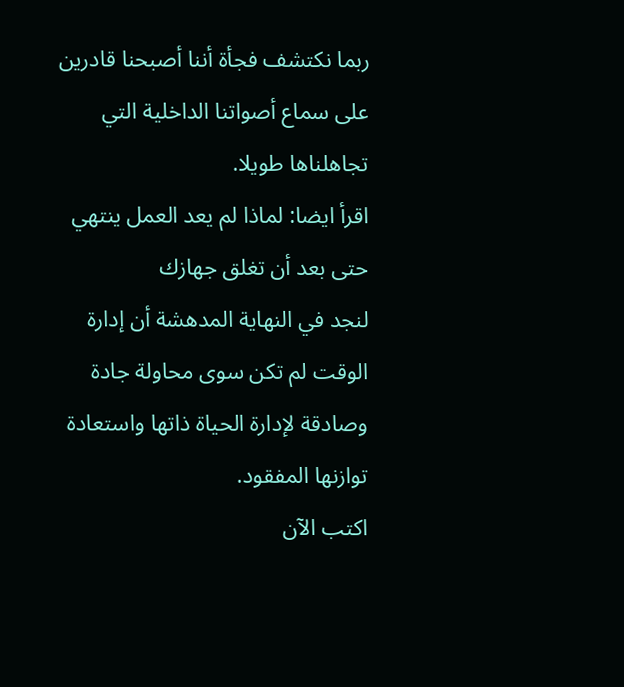ربما نكتشف فجأة أننا أصبحنا قادرين على سماع أصواتنا الداخلية التي تجاهلناها طويلا.
اقرأ ايضا: لماذا لم يعد العمل ينتهي حتى بعد أن تغلق جهازك
لنجد في النهاية المدهشة أن إدارة الوقت لم تكن سوى محاولة جادة وصادقة لإدارة الحياة ذاتها واستعادة توازنها المفقود.
اكتب الآن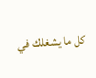كل ما يشغلك في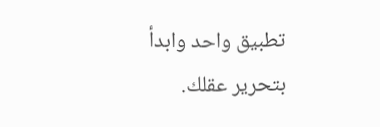تطبيق واحد وابدأ بتحرير عقلك.